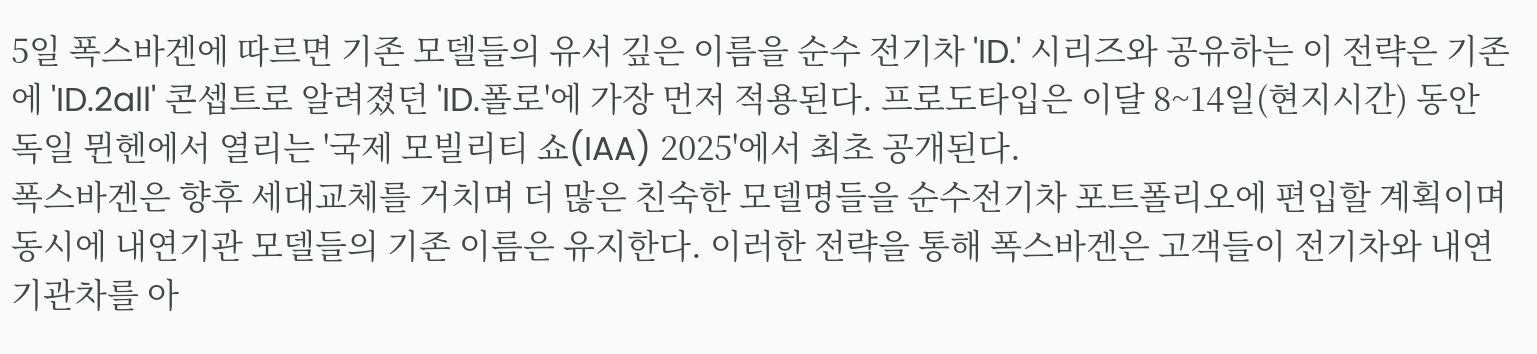5일 폭스바겐에 따르면 기존 모델들의 유서 깊은 이름을 순수 전기차 'ID.' 시리즈와 공유하는 이 전략은 기존에 'ID.2all' 콘셉트로 알려졌던 'ID.폴로'에 가장 먼저 적용된다. 프로도타입은 이달 8~14일(현지시간) 동안 독일 뮌헨에서 열리는 '국제 모빌리티 쇼(IAA) 2025'에서 최초 공개된다.
폭스바겐은 향후 세대교체를 거치며 더 많은 친숙한 모델명들을 순수전기차 포트폴리오에 편입할 계획이며 동시에 내연기관 모델들의 기존 이름은 유지한다. 이러한 전략을 통해 폭스바겐은 고객들이 전기차와 내연기관차를 아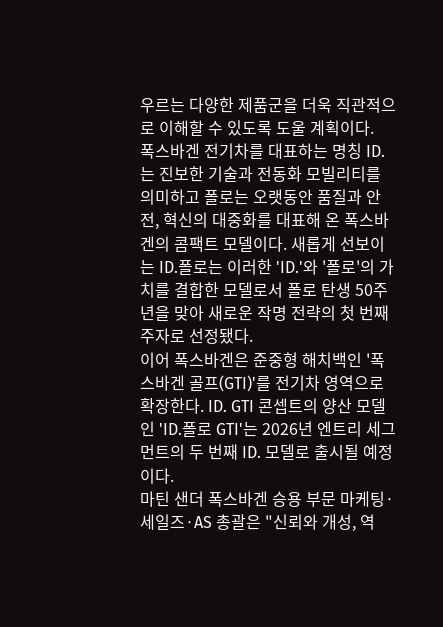우르는 다양한 제품군을 더욱 직관적으로 이해할 수 있도록 도울 계획이다.
폭스바겐 전기차를 대표하는 명칭 ID.는 진보한 기술과 전동화 모빌리티를 의미하고 폴로는 오랫동안 품질과 안전, 혁신의 대중화를 대표해 온 폭스바겐의 콤팩트 모델이다. 새롭게 선보이는 ID.폴로는 이러한 'ID.'와 '폴로'의 가치를 결합한 모델로서 폴로 탄생 50주년을 맞아 새로운 작명 전략의 첫 번째 주자로 선정됐다.
이어 폭스바겐은 준중형 해치백인 '폭스바겐 골프(GTI)'를 전기차 영역으로 확장한다. ID. GTI 콘셉트의 양산 모델인 'ID.폴로 GTI'는 2026년 엔트리 세그먼트의 두 번째 ID. 모델로 출시될 예정이다.
마틴 샌더 폭스바겐 승용 부문 마케팅·세일즈·AS 총괄은 "신뢰와 개성, 역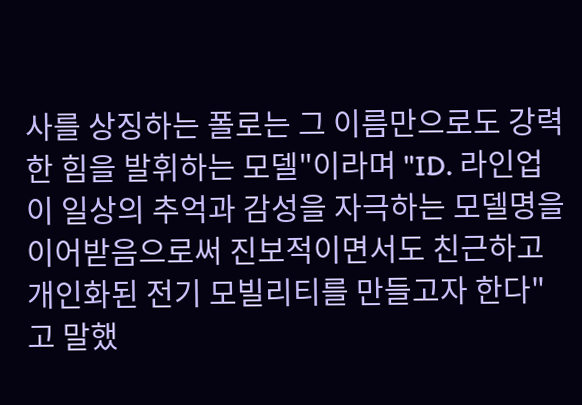사를 상징하는 폴로는 그 이름만으로도 강력한 힘을 발휘하는 모델"이라며 "ID. 라인업이 일상의 추억과 감성을 자극하는 모델명을 이어받음으로써 진보적이면서도 친근하고 개인화된 전기 모빌리티를 만들고자 한다"고 말했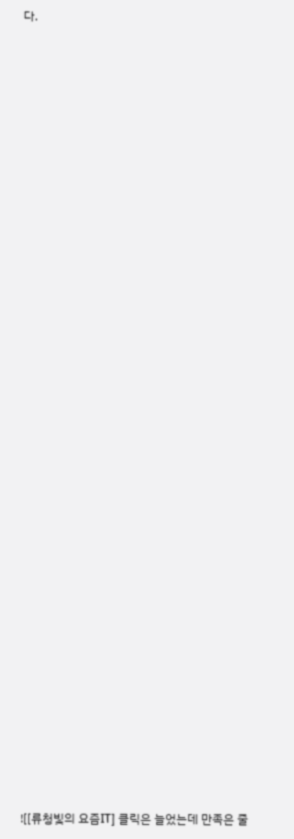다.

































![[류청빛의 요즘IT] 클릭은 늘었는데 만족은 줄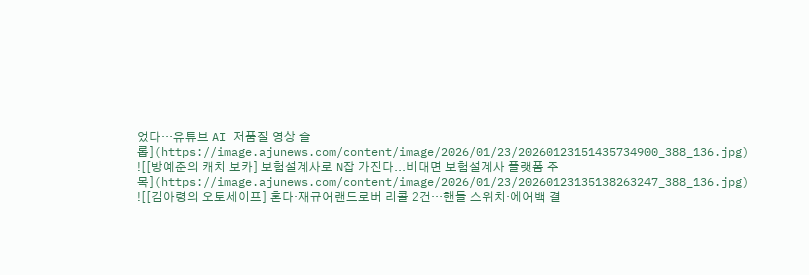었다…유튜브 AI 저품질 영상 슬롭](https://image.ajunews.com/content/image/2026/01/23/20260123151435734900_388_136.jpg)
![[방예준의 캐치 보카] 보험설계사로 N잡 가진다...비대면 보험설계사 플랫폼 주목](https://image.ajunews.com/content/image/2026/01/23/20260123135138263247_388_136.jpg)
![[김아령의 오토세이프] 혼다·재규어랜드로버 리콜 2건…핸들 스위치·에어백 결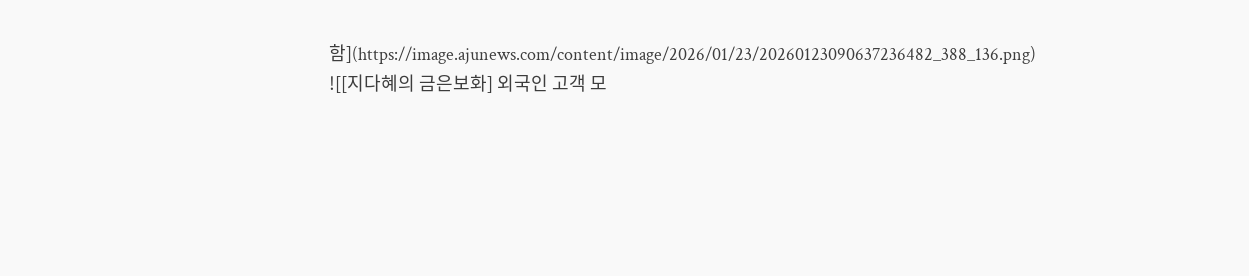함](https://image.ajunews.com/content/image/2026/01/23/20260123090637236482_388_136.png)
![[지다혜의 금은보화] 외국인 고객 모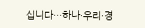십니다…하나·우리·경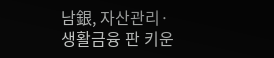남銀, 자산관리·생활금융 판 키운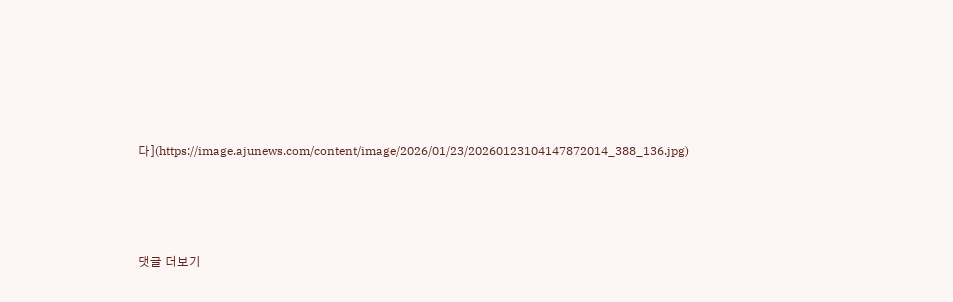다](https://image.ajunews.com/content/image/2026/01/23/20260123104147872014_388_136.jpg)





댓글 더보기